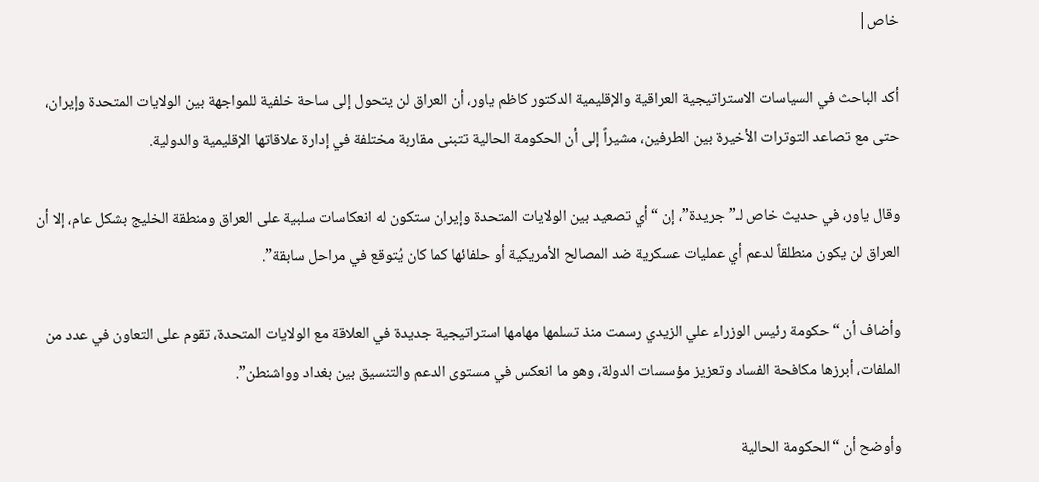خاص|

أكد الباحث في السياسات الاستراتيجية العراقية والإقليمية الدكتور كاظم ياور، أن العراق لن يتحول إلى ساحة خلفية للمواجهة بين الولايات المتحدة وإيران، حتى مع تصاعد التوترات الأخيرة بين الطرفين، مشيراً إلى أن الحكومة الحالية تتبنى مقاربة مختلفة في إدارة علاقاتها الإقليمية والدولية.

وقال ياور، في حديث خاص لـ”جريدة”، إن “أي تصعيد بين الولايات المتحدة وإيران ستكون له انعكاسات سلبية على العراق ومنطقة الخليج بشكل عام، إلا أن العراق لن يكون منطلقاً لدعم أي عمليات عسكرية ضد المصالح الأمريكية أو حلفائها كما كان يُتوقع في مراحل سابقة”.

وأضاف أن “حكومة رئيس الوزراء علي الزيدي رسمت منذ تسلمها مهامها استراتيجية جديدة في العلاقة مع الولايات المتحدة، تقوم على التعاون في عدد من الملفات، أبرزها مكافحة الفساد وتعزيز مؤسسات الدولة، وهو ما انعكس في مستوى الدعم والتنسيق بين بغداد وواشنطن”.

وأوضح أن “الحكومة الحالية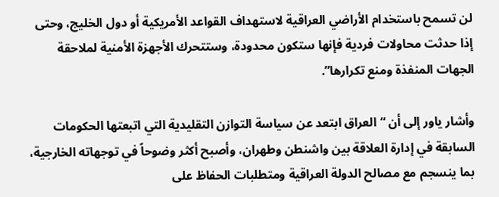لن تسمح باستخدام الأراضي العراقية لاستهداف القواعد الأمريكية أو دول الخليج، وحتى إذا حدثت محاولات فردية فإنها ستكون محدودة، وستتحرك الأجهزة الأمنية لملاحقة الجهات المنفذة ومنع تكرارها”.

وأشار ياور إلى أن “العراق ابتعد عن سياسة التوازن التقليدية التي اتبعتها الحكومات السابقة في إدارة العلاقة بين واشنطن وطهران، وأصبح أكثر وضوحاً في توجهاته الخارجية، بما ينسجم مع مصالح الدولة العراقية ومتطلبات الحفاظ على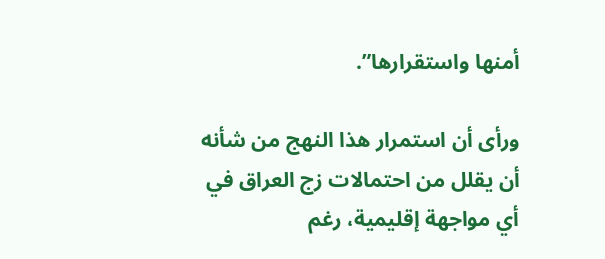أمنها واستقرارها”.

ورأى أن استمرار هذا النهج من شأنه أن يقلل من احتمالات زج العراق في أي مواجهة إقليمية، رغم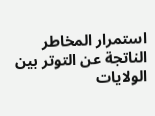استمرار المخاطر الناتجة عن التوتر بين الولايات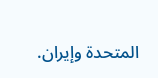المتحدة وإيران.